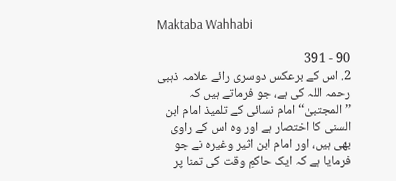Maktaba Wahhabi

90 - 391
2. اس کے برعکس دوسری رائے علامہ ذہبی رحمہ اللہ کی ہے، جو فرماتے ہیں کہ ’’المجتبیٰ‘‘ امام نسائی کے تلمیذ امام ابن السنی کا اختصار ہے اور وہ اس کے راوی بھی ہیں، اور امام ابن اثیر وغیرہ نے جو فرمایا ہے کہ ایک حاکمِ وقت کی تمنا پر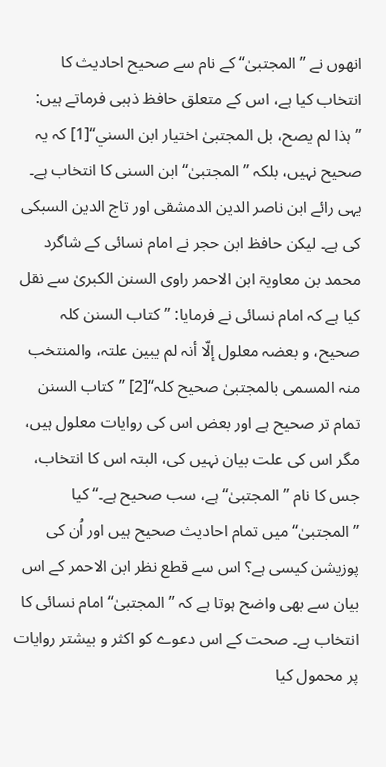انھوں نے ’’المجتبیٰ‘‘ کے نام سے صحیح احادیث کا انتخاب کیا ہے، اس کے متعلق حافظ ذہبی فرماتے ہیں: ’’ہذا لم یصح، بل المجتبیٰ اختیار ابن السني‘‘[1] کہ یہ صحیح نہیں، بلکہ ’’المجتبیٰ‘‘ ابن السنی کا انتخاب ہے۔ یہی رائے ابن ناصر الدین الدمشقی اور تاج الدین السبکی کی ہے۔ لیکن حافظ ابن حجر نے امام نسائی کے شاگرد محمد بن معاویۃ ابن الاحمر راوی السنن الکبریٰ سے نقل کیا ہے کہ امام نسائی نے فرمایا: ’’کتاب السنن کلہ صحیح، و بعضہ معلول إلّا أنہ لم یبین علتہ، والمنتخب منہ المسمی بالمجتبیٰ صحیح کلہ‘‘[2] ’’کتاب السنن تمام تر صحیح ہے اور بعض اس کی روایات معلول ہیں، مگر اس کی علت بیان نہیں کی، البتہ اس کا انتخاب، جس کا نام ’’المجتبیٰ‘‘ ہے، سب صحیح ہے۔‘‘ کیا ’’المجتبیٰ‘‘ میں تمام احادیث صحیح ہیں اور اُن کی پوزیشن کیسی ہے؟ اس سے قطع نظر ابن الاحمر کے اس بیان سے بھی واضح ہوتا ہے کہ ’’المجتبیٰ‘‘ امام نسائی کا انتخاب ہے۔ صحت کے اس دعوے کو اکثر و بیشتر روایات پر محمول کیا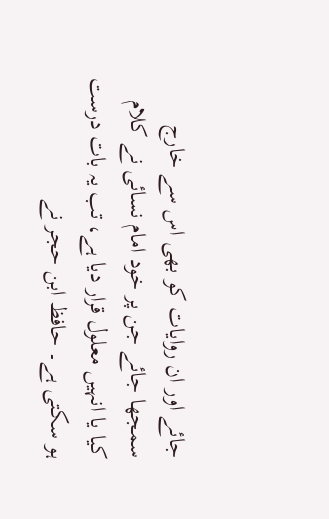جائے اور ان روایات کو بھی اس سے خارج سمجھا جائے جن پر خود امام نسائی نے کلام کیا یا انہیں معلول قرار دیا ہے، تب یہ بات درست ہو سکتی ہے۔ حافظ ابن حجر نے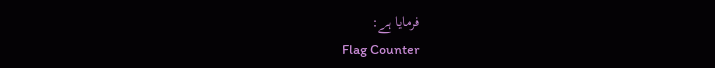فرمایا ہے:
Flag Counter